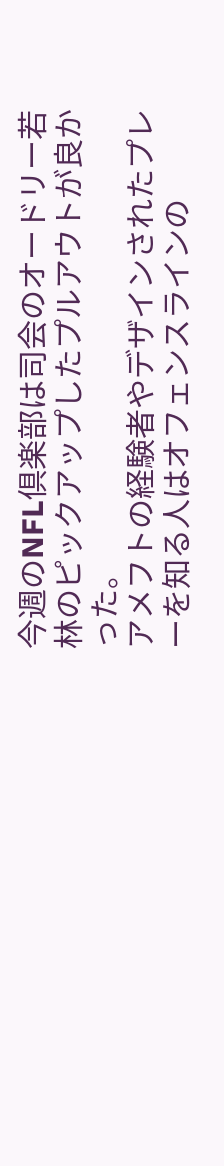今週のNFL倶楽部は司会のオードリー若林のピックアップしたプルアウトが良かった。
アメフトの経験者やデザインされたプレーを知る人はオフェンスラインの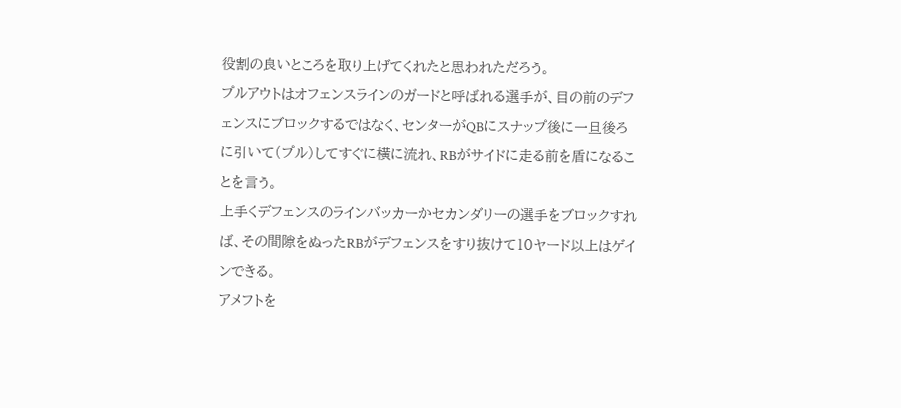役割の良いところを取り上げてくれたと思われただろう。
プルアウトはオフェンスラインのガードと呼ばれる選手が、目の前のデフェンスにブロックするではなく、センターがQBにスナップ後に一旦後ろに引いて(プル)してすぐに横に流れ、RBがサイドに走る前を盾になることを言う。
上手くデフェンスのラインバッカーかセカンダリーの選手をブロックすれば、その間隙をぬったRBがデフェンスをすり抜けて10ヤード以上はゲインできる。
アメフトを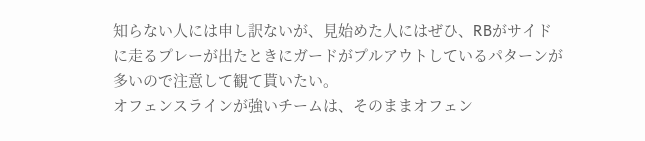知らない人には申し訳ないが、見始めた人にはぜひ、RBがサイドに走るプレーが出たときにガードがプルアウトしているパターンが多いので注意して観て貰いたい。
オフェンスラインが強いチームは、そのままオフェン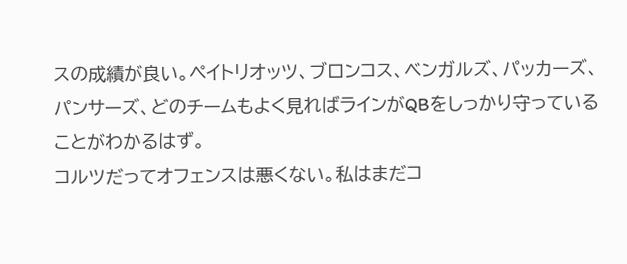スの成績が良い。ペイトリオッツ、ブロンコス、ベンガルズ、パッカーズ、パンサーズ、どのチームもよく見ればラインがQBをしっかり守っていることがわかるはず。
コルツだってオフェンスは悪くない。私はまだコ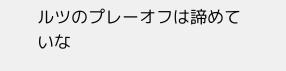ルツのプレーオフは諦めていな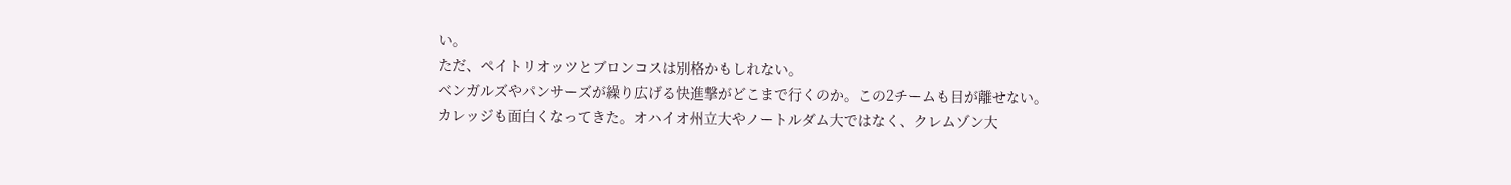い。
ただ、ペイトリオッツとブロンコスは別格かもしれない。
ベンガルズやパンサーズが繰り広げる快進撃がどこまで行くのか。この2チームも目が離せない。
カレッジも面白くなってきた。オハイオ州立大やノートルダム大ではなく、クレムゾン大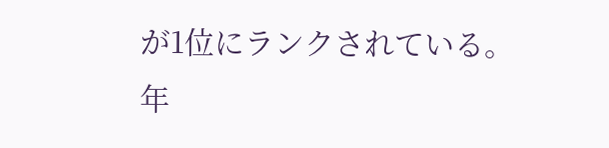が1位にランクされている。
年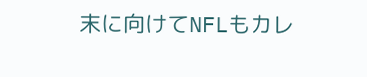末に向けてNFLもカレ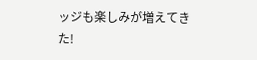ッジも楽しみが増えてきた!